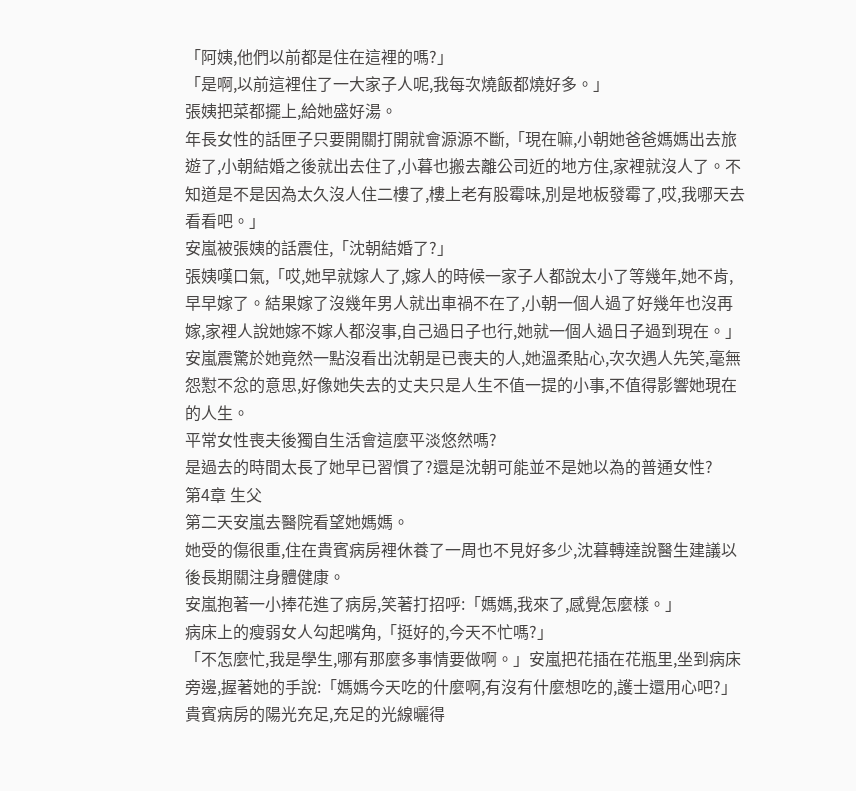「阿姨,他們以前都是住在這裡的嗎?」
「是啊,以前這裡住了一大家子人呢,我每次燒飯都燒好多。」
張姨把菜都擺上,給她盛好湯。
年長女性的話匣子只要開關打開就會源源不斷,「現在嘛,小朝她爸爸媽媽出去旅遊了,小朝結婚之後就出去住了,小暮也搬去離公司近的地方住,家裡就沒人了。不知道是不是因為太久沒人住二樓了,樓上老有股霉味,別是地板發霉了,哎,我哪天去看看吧。」
安嵐被張姨的話震住,「沈朝結婚了?」
張姨嘆口氣,「哎,她早就嫁人了,嫁人的時候一家子人都說太小了等幾年,她不肯,早早嫁了。結果嫁了沒幾年男人就出車禍不在了,小朝一個人過了好幾年也沒再嫁,家裡人說她嫁不嫁人都沒事,自己過日子也行,她就一個人過日子過到現在。」
安嵐震驚於她竟然一點沒看出沈朝是已喪夫的人,她溫柔貼心,次次遇人先笑,毫無怨懟不忿的意思,好像她失去的丈夫只是人生不值一提的小事,不值得影響她現在的人生。
平常女性喪夫後獨自生活會這麼平淡悠然嗎?
是過去的時間太長了她早已習慣了?還是沈朝可能並不是她以為的普通女性?
第4章 生父
第二天安嵐去醫院看望她媽媽。
她受的傷很重,住在貴賓病房裡休養了一周也不見好多少,沈暮轉達說醫生建議以後長期關注身體健康。
安嵐抱著一小捧花進了病房,笑著打招呼:「媽媽,我來了,感覺怎麼樣。」
病床上的瘦弱女人勾起嘴角,「挺好的,今天不忙嗎?」
「不怎麼忙,我是學生,哪有那麼多事情要做啊。」安嵐把花插在花瓶里,坐到病床旁邊,握著她的手說:「媽媽今天吃的什麼啊,有沒有什麼想吃的,護士還用心吧?」
貴賓病房的陽光充足,充足的光線曬得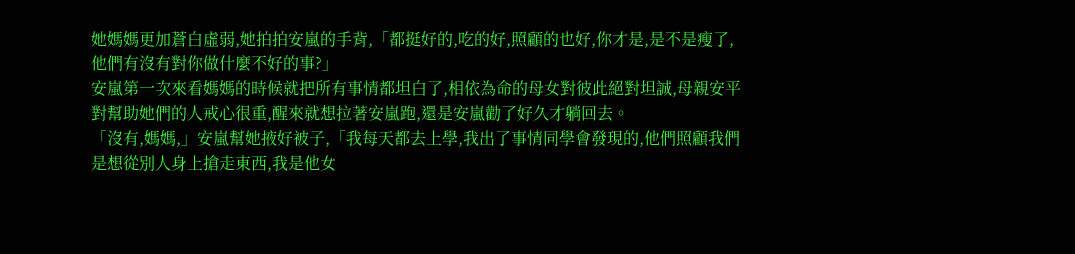她媽媽更加蒼白虛弱,她拍拍安嵐的手背,「都挺好的,吃的好,照顧的也好,你才是,是不是瘦了,他們有沒有對你做什麼不好的事?」
安嵐第一次來看媽媽的時候就把所有事情都坦白了,相依為命的母女對彼此絕對坦誠,母親安平對幫助她們的人戒心很重,醒來就想拉著安嵐跑,還是安嵐勸了好久才躺回去。
「沒有,媽媽,」安嵐幫她掖好被子,「我每天都去上學,我出了事情同學會發現的,他們照顧我們是想從別人身上搶走東西,我是他女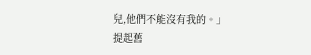兒,他們不能沒有我的。」
提起舊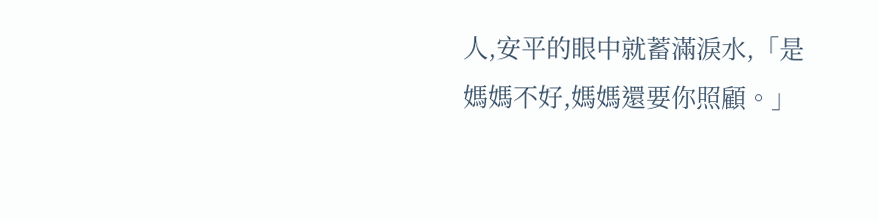人,安平的眼中就蓄滿淚水,「是媽媽不好,媽媽還要你照顧。」